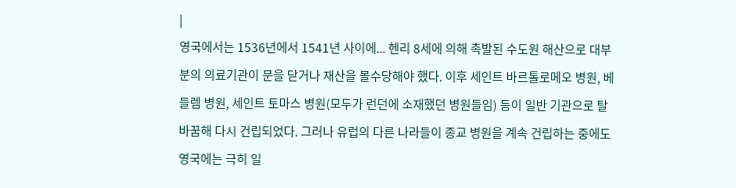|
영국에서는 1536년에서 1541년 사이에... 헨리 8세에 의해 촉발된 수도원 해산으로 대부분의 의료기관이 문을 닫거나 재산을 몰수당해야 했다. 이후 세인트 바르톨로메오 병원, 베들렘 병원, 세인트 토마스 병원(모두가 런던에 소재했던 병원들임) 등이 일반 기관으로 탈바꿈해 다시 건립되었다. 그러나 유럽의 다른 나라들이 종교 병원을 계속 건립하는 중에도 영국에는 극히 일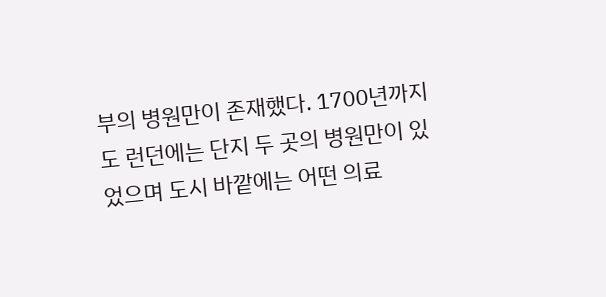부의 병원만이 존재했다. 1700년까지도 런던에는 단지 두 곳의 병원만이 있었으며 도시 바깥에는 어떤 의료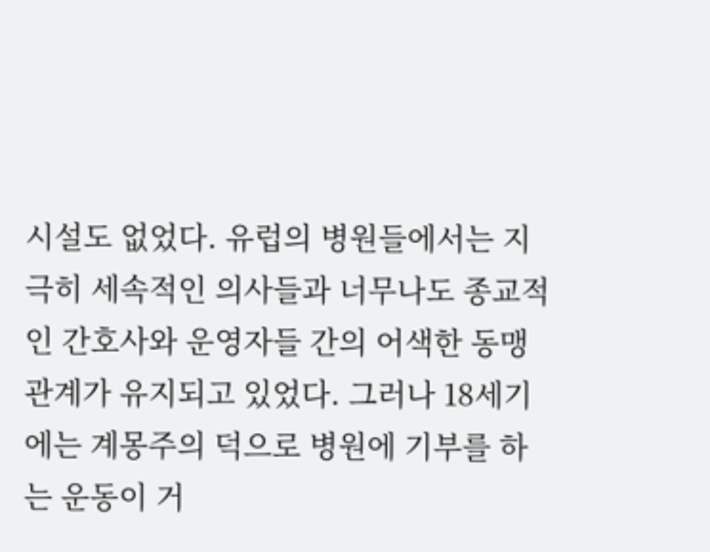시설도 없었다. 유럽의 병원들에서는 지극히 세속적인 의사들과 너무나도 종교적인 간호사와 운영자들 간의 어색한 동맹관계가 유지되고 있었다. 그러나 18세기에는 계몽주의 덕으로 병원에 기부를 하는 운동이 거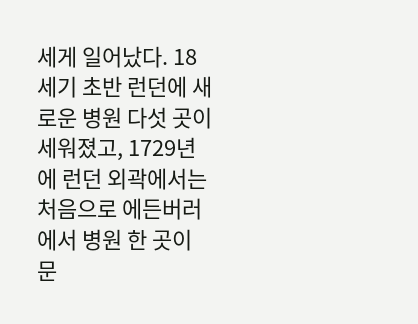세게 일어났다. 18세기 초반 런던에 새로운 병원 다섯 곳이 세워졌고, 1729년에 런던 외곽에서는 처음으로 에든버러에서 병원 한 곳이 문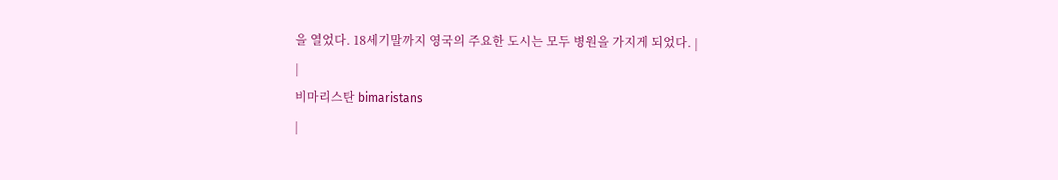을 열었다. 18세기말까지 영국의 주요한 도시는 모두 병원을 가지게 되었다. |
|
비마리스탄 bimaristans
|